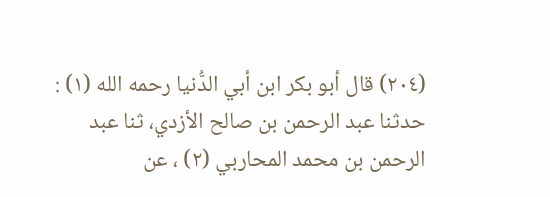(٢٠٤) قال أبو بكر ابن أبي الدُّنيا رحمه الله (١) : حدثنا عبد الرحمن بن صالح الأزدي، ثنا عبد الرحمن بن محمد المحاربي (٢) ، عن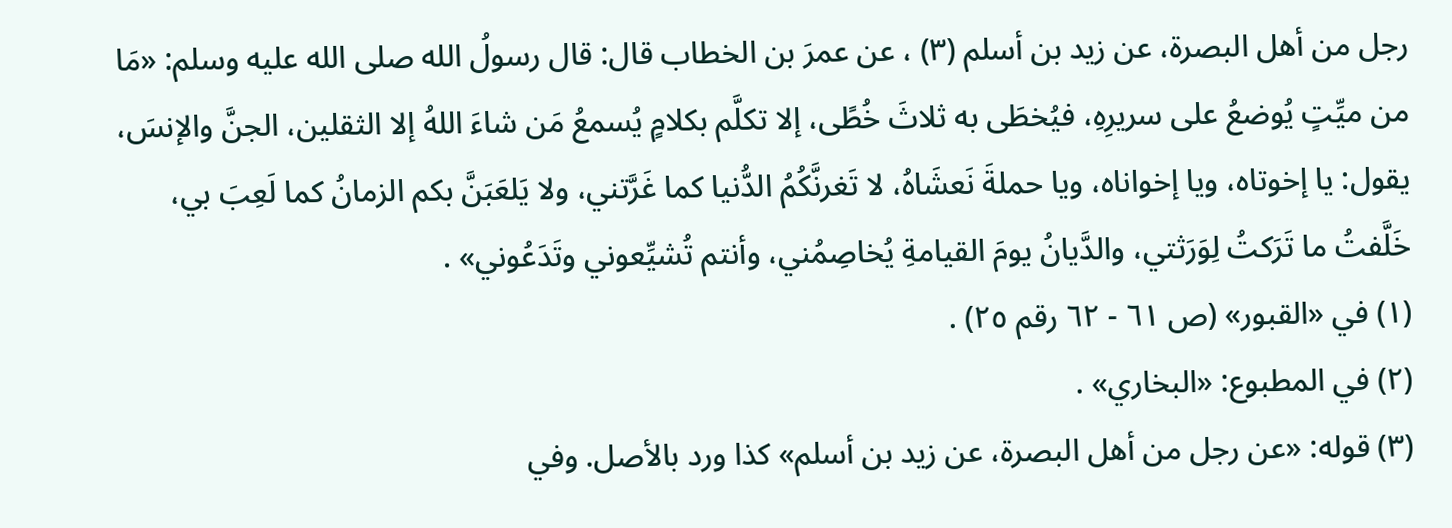رجل من أهل البصرة، عن زيد بن أسلم (٣) ، عن عمرَ بن الخطاب قال: قال رسولُ الله صلى الله عليه وسلم: «مَا من ميِّتٍ يُوضعُ على سريرِهِ، فيُخطَى به ثلاثَ خُطًى، إلا تكلَّم بكلامٍ يُسمعُ مَن شاءَ اللهُ إلا الثقلين، الجنَّ والإنسَ، يقول: يا إخوتاه، ويا إخواناه، ويا حملةَ نَعشَاهُ، لا تَغرنَّكُمُ الدُّنيا كما غَرَّتني، ولا يَلعَبَنَّ بكم الزمانُ كما لَعِبَ بي، خَلَّفتُ ما تَرَكتُ لِوَرَثتي، والدَّيانُ يومَ القيامةِ يُخاصِمُني، وأنتم تُشيِّعوني وتَدَعُوني» .
(١) في «القبور» (ص ٦١ - ٦٢ رقم ٢٥) .
(٢) في المطبوع: «البخاري» .
(٣) قوله: «عن رجل من أهل البصرة، عن زيد بن أسلم» كذا ورد بالأصل. وفي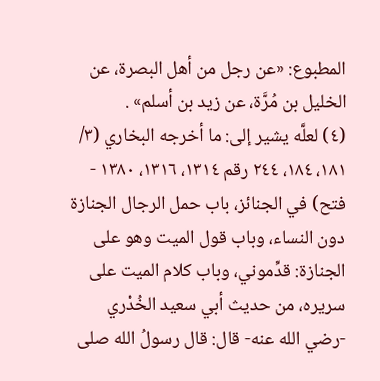المطبوع: «عن رجل من أهل البصرة، عن الخليل بن مُرَّة، عن زيد بن أسلم» .
(٤) لعلَّه يشير إلى: ما أخرجه البخاري (٣/ ١٨١، ١٨٤، ٢٤٤ رقم ١٣١٤، ١٣١٦، ١٣٨٠ - فتح) في الجنائز، باب حمل الرجال الجنازة دون النساء، وباب قول الميت وهو على الجنازة: قدِّموني، وباب كلام الميت على سريره، من حديث أبي سعيد الخُدْري -رضي الله عنه- قال: قال رسولُ الله صلى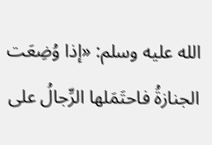الله عليه وسلم: «إذا وُضِعَت الجنازةُ فاحتَمَلها الرِّجالُ على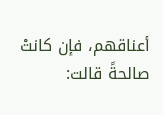أعناقهم، فإن كانتْ صالحةً قالت: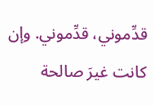قدِّموني، قدِّموني. وإن كانت غيرَ صالحة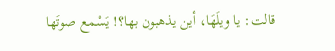قالت: يا ويلَهَا، أين يذهبون بها؟! يَسْمع صوتَها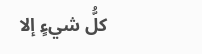كلُّ شيءٍ إلا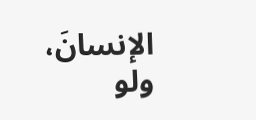الإنسانَ، ولو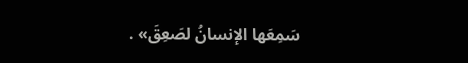سَمِعَها الإنسانُ لصَعِقَ» .